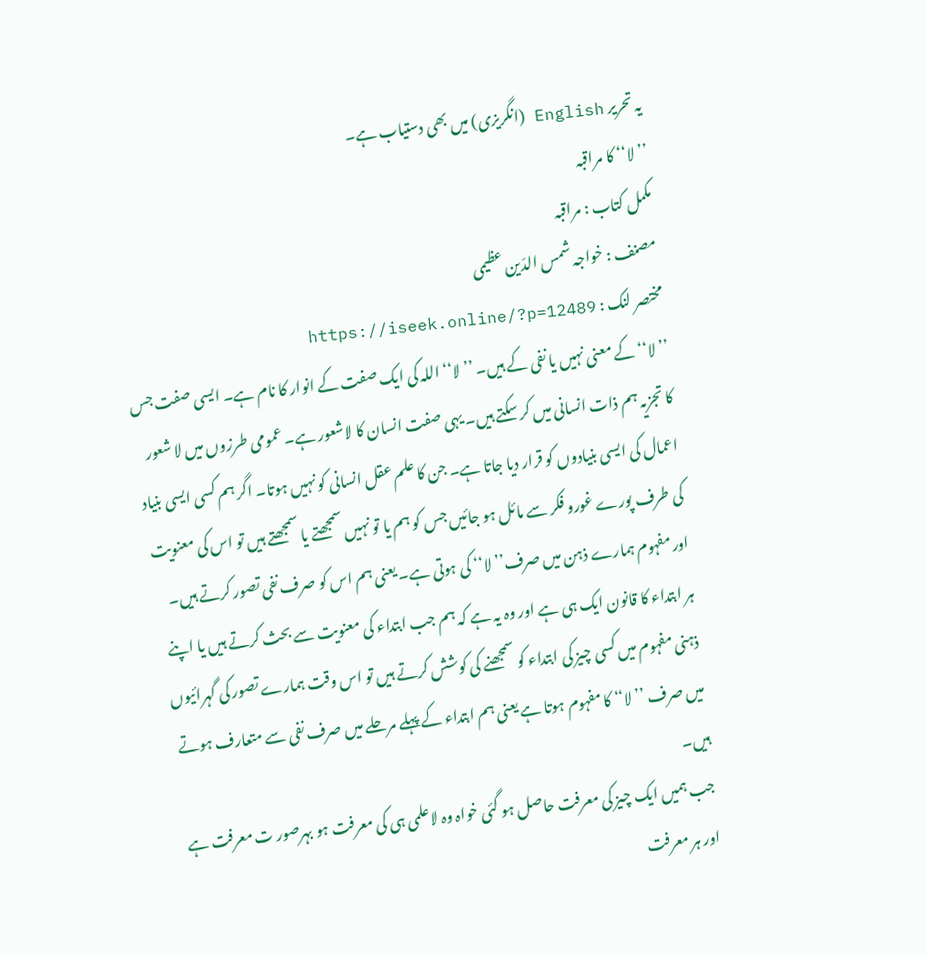یہ تحریر English (انگریزی) میں بھی دستیاب ہے۔
’’لا‘‘ کا مراقبہ
مکمل کتاب : مراقبہ
مصنف : خواجہ شمس الدّین عظیمی
مختصر لنک : https://iseek.online/?p=12489
’’لا‘‘ کے معنی نہیں یا نفی کے ہیں۔ ’’لا‘‘ اللہ کی ایک صفت کے انوار کا نام ہے۔ ایسی صفت جس کا تجزیہ ہم ذات انسانی میں کر سکتے ہیں۔ یہی صفت انسان کا لاشعور ہے۔ عمومی طرزوں میں لا شعور اعمال کی ایسی بنیادوں کو قرار دیا جاتا ہے۔ جن کا علم عقل انسانی کو نہیں ہوتا۔ اگر ہم کسی ایسی بنیاد کی طرف پورے غورو فکر سے مائل ہو جائیں جس کو ہم یا تو نہیں سمجھتے یا سمجھتے ہیں تو اس کی معنویت اور مفہوم ہمارے ذہن میں صرف’’لا‘‘ کی ہوتی ہے۔ یعنی ہم اس کو صرف نفی تصور کرتے ہیں۔
ہر ابتداء کا قانون ایک ہی ہے اور وہ یہ ہے کہ ہم جب ابتداء کی معنویت سے بحث کرتے ہیں یا اپنے ذہنی مفہوم میں کسی چیز کی ابتداء کو سمجھنے کی کوشش کرتے ہیں تو اس وقت ہمارے تصور کی گہرائیوں میں صرف ’’لا‘‘ کا مفہوم ہوتا ہے یعنی ہم ابتداء کے پہلے مرحلے میں صرف نفی سے متعارف ہوتے ہیں۔
جب ہمیں ایک چیز کی معرفت حاصل ہو گئی خواہ وہ لاعلمی ہی کی معرفت ہو بہرصور ت معرفت ہے اور ہر معرفت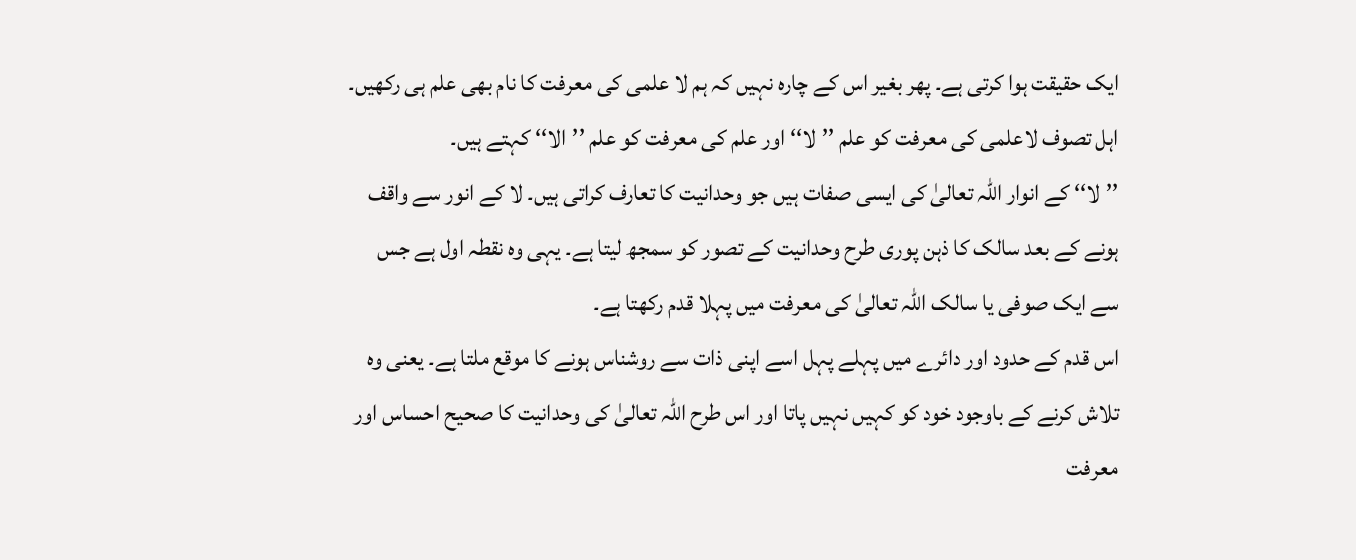ایک حقیقت ہوا کرتی ہے۔ پھر بغیر اس کے چارہ نہیں کہ ہم لا علمی کی معرفت کا نام بھی علم ہی رکھیں۔ اہل تصوف لاعلمی کی معرفت کو علم ’’لا‘‘ اور علم کی معرفت کو علم ’’الا‘‘ کہتے ہیں۔
’’لا‘‘ کے انوار اللہ تعالیٰ کی ایسی صفات ہیں جو وحدانیت کا تعارف کراتی ہیں۔ لا کے انور سے واقف ہونے کے بعد سالک کا ذہن پوری طرح وحدانیت کے تصور کو سمجھ لیتا ہے۔ یہی وہ نقطہ اول ہے جس سے ایک صوفی یا سالک اللہ تعالیٰ کی معرفت میں پہلا قدم رکھتا ہے۔
اس قدم کے حدود اور دائرے میں پہلے پہل اسے اپنی ذات سے روشناس ہونے کا موقع ملتا ہے۔ یعنی وہ تلاش کرنے کے باوجود خود کو کہیں نہیں پاتا اور اس طرح اللہ تعالیٰ کی وحدانیت کا صحیح احساس اور معرفت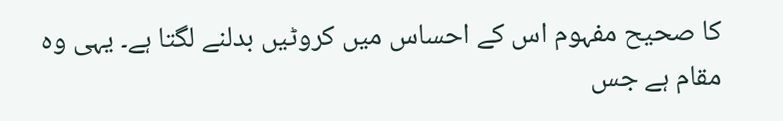کا صحیح مفہوم اس کے احساس میں کروٹیں بدلنے لگتا ہے۔ یہی وہ مقام ہے جس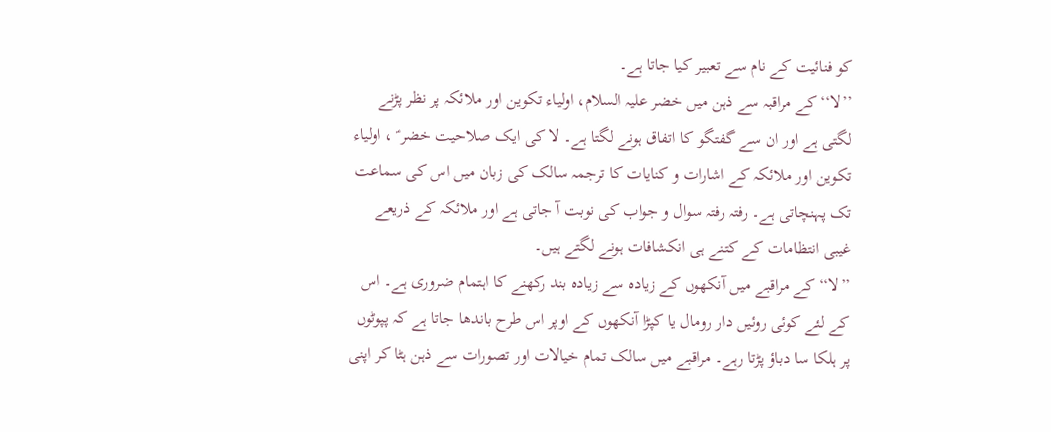کو فنائیت کے نام سے تعبیر کیا جاتا ہے۔
’’لا‘‘ کے مراقبہ سے ذہن میں خضر علیہ السلام، اولیاء تکوین اور ملائکہ پر نظر پڑنے لگتی ہے اور ان سے گفتگو کا اتفاق ہونے لگتا ہے۔ لا کی ایک صلاحیت خضر ؑ ، اولیاء تکوین اور ملائکہ کے اشارات و کنایات کا ترجمہ سالک کی زبان میں اس کی سماعت تک پہنچاتی ہے۔ رفتہ رفتہ سوال و جواب کی نوبت آ جاتی ہے اور ملائکہ کے ذریعے غیبی انتظامات کے کتنے ہی انکشافات ہونے لگتے ہیں۔
’’لا‘‘ کے مراقبے میں آنکھوں کے زیادہ سے زیادہ بند رکھنے کا اہتمام ضروری ہے۔ اس کے لئے کوئی روئیں دار رومال یا کپڑا آنکھوں کے اوپر اس طرح باندھا جاتا ہے کہ پپوٹوں پر ہلکا سا دباؤ پڑتا رہے۔ مراقبے میں سالک تمام خیالات اور تصورات سے ذہن ہٹا کر اپنی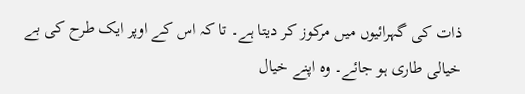ذات کی گہرائیوں میں مرکوز کر دیتا ہے۔ تا کہ اس کے اوپر ایک طرح کی بے خیالی طاری ہو جائے۔ وہ اپنے خیال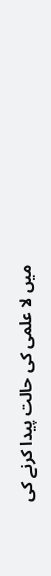میں لا علمی کی حالت پیدا کرنے کی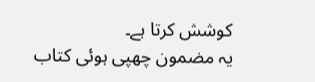کوشش کرتا ہے۔
یہ مضمون چھپی ہوئی کتاب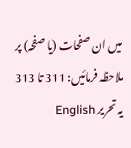میں ان صفحات (یا صفحہ) پر ملاحظہ فرمائیں: 311 تا 313
یہ تحریر English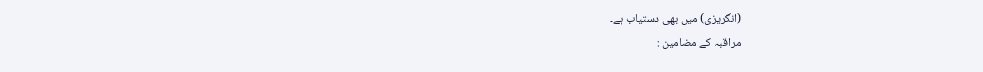(انگریزی) میں بھی دستیاب ہے۔
مراقبہ کے مضامین :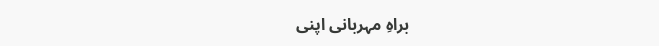براہِ مہربانی اپنی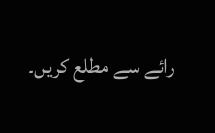رائے سے مطلع کریں۔